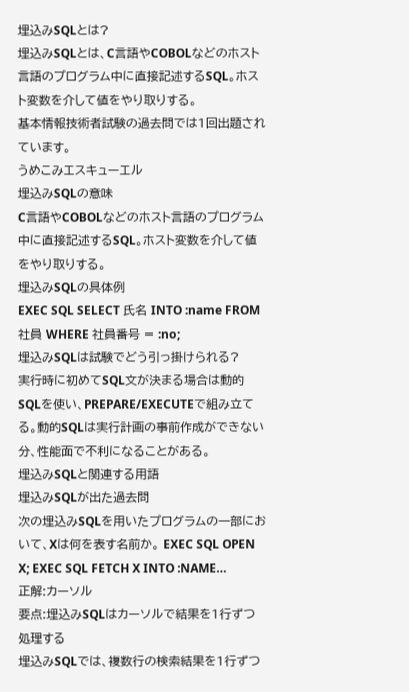埋込みSQLとは?
埋込みSQLとは、C言語やCOBOLなどのホスト言語のプログラム中に直接記述するSQL。ホスト変数を介して値をやり取りする。
基本情報技術者試験の過去問では1回出題されています。
うめこみエスキューエル
埋込みSQLの意味
C言語やCOBOLなどのホスト言語のプログラム中に直接記述するSQL。ホスト変数を介して値をやり取りする。
埋込みSQLの具体例
EXEC SQL SELECT 氏名 INTO :name FROM 社員 WHERE 社員番号 = :no;
埋込みSQLは試験でどう引っ掛けられる?
実行時に初めてSQL文が決まる場合は動的SQLを使い、PREPARE/EXECUTEで組み立てる。動的SQLは実行計画の事前作成ができない分、性能面で不利になることがある。
埋込みSQLと関連する用語
埋込みSQLが出た過去問
次の埋込みSQLを用いたプログラムの一部において、Xは何を表す名前か。 EXEC SQL OPEN X; EXEC SQL FETCH X INTO :NAME…
正解:カーソル
要点:埋込みSQLはカーソルで結果を1行ずつ処理する
埋込みSQLでは、複数行の検索結果を1行ずつ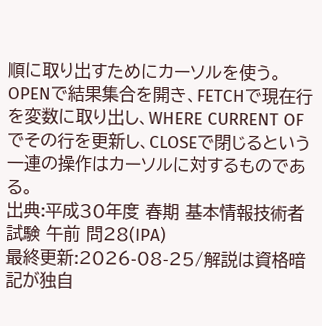順に取り出すためにカーソルを使う。OPENで結果集合を開き、FETCHで現在行を変数に取り出し、WHERE CURRENT OF でその行を更新し、CLOSEで閉じるという一連の操作はカーソルに対するものである。
出典:平成30年度 春期 基本情報技術者試験 午前 問28(IPA)
最終更新:2026-08-25/解説は資格暗記が独自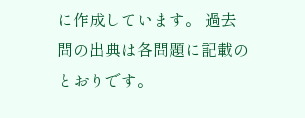に作成しています。 過去問の出典は各問題に記載のとおりです。